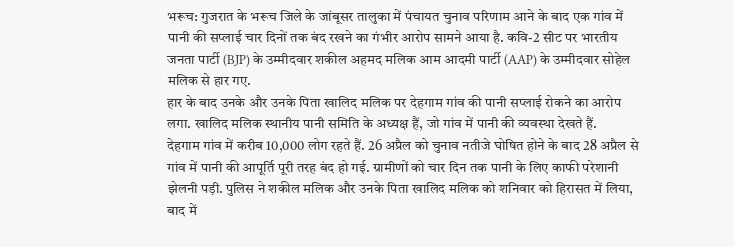भरूच: गुजरात के भरूच जिले के जांबूसर तालुका में पंचायत चुनाव परिणाम आने के बाद एक गांव में पानी की सप्लाई चार दिनों तक बंद रखने का गंभीर आरोप सामने आया है. कवि-2 सीट पर भारतीय जनता पार्टी (BJP) के उम्मीदवार शकील अहमद मलिक आम आदमी पार्टी (AAP) के उम्मीदवार सोहेल मलिक से हार गए.
हार के बाद उनके और उनके पिता खालिद मलिक पर देहगाम गांव की पानी सप्लाई रोकने का आरोप लगा. खालिद मलिक स्थानीय पानी समिति के अध्यक्ष हैं, जो गांव में पानी की व्यवस्था देखते हैं.
देहगाम गांव में करीब 10,000 लोग रहते हैं. 26 अप्रैल को चुनाव नतीजे घोषित होने के बाद 28 अप्रैल से गांव में पानी की आपूर्ति पूरी तरह बंद हो गई. ग्रामीणों को चार दिन तक पानी के लिए काफी परेशानी झेलनी पड़ी. पुलिस ने शकील मलिक और उनके पिता खालिद मलिक को शनिवार को हिरासत में लिया, बाद में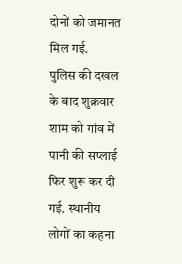दोनों को जमानत मिल गई.
पुलिस की दखल के बाद शुक्रवार शाम को गांव में पानी की सप्लाई फिर शुरू कर दी गई. स्थानीय लोगों का कहना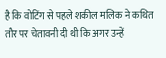है कि वोटिंग से पहले शकील मलिक ने कथित तौर पर चेतावनी दी थी कि अगर उन्हें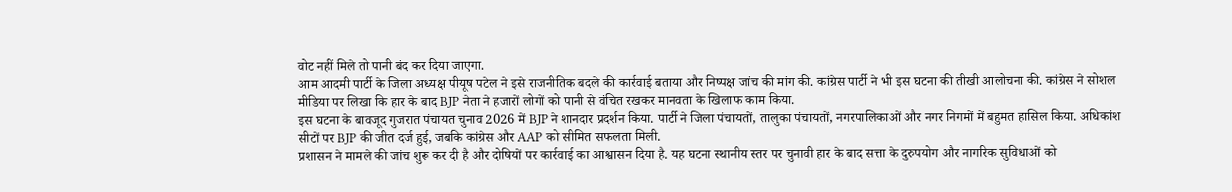वोट नहीं मिले तो पानी बंद कर दिया जाएगा.
आम आदमी पार्टी के जिला अध्यक्ष पीयूष पटेल ने इसे राजनीतिक बदले की कार्रवाई बताया और निष्पक्ष जांच की मांग की. कांग्रेस पार्टी ने भी इस घटना की तीखी आलोचना की. कांग्रेस ने सोशल मीडिया पर लिखा कि हार के बाद BJP नेता ने हजारों लोगों को पानी से वंचित रखकर मानवता के खिलाफ काम किया.
इस घटना के बावजूद गुजरात पंचायत चुनाव 2026 में BJP ने शानदार प्रदर्शन किया. पार्टी ने जिला पंचायतों, तालुका पंचायतों, नगरपालिकाओं और नगर निगमों में बहुमत हासिल किया. अधिकांश सीटों पर BJP की जीत दर्ज हुई, जबकि कांग्रेस और AAP को सीमित सफलता मिली.
प्रशासन ने मामले की जांच शुरू कर दी है और दोषियों पर कार्रवाई का आश्वासन दिया है. यह घटना स्थानीय स्तर पर चुनावी हार के बाद सत्ता के दुरुपयोग और नागरिक सुविधाओं को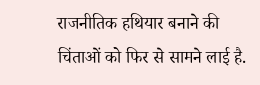राजनीतिक हथियार बनाने की चिंताओं को फिर से सामने लाई है.